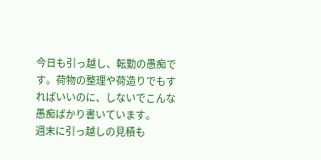今日も引っ越し、転勤の愚痴です。荷物の整理や荷造りでもすればいいのに、しないでこんな愚痴ばかり書いています。
週末に引っ越しの見積も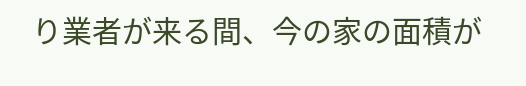り業者が来る間、今の家の面積が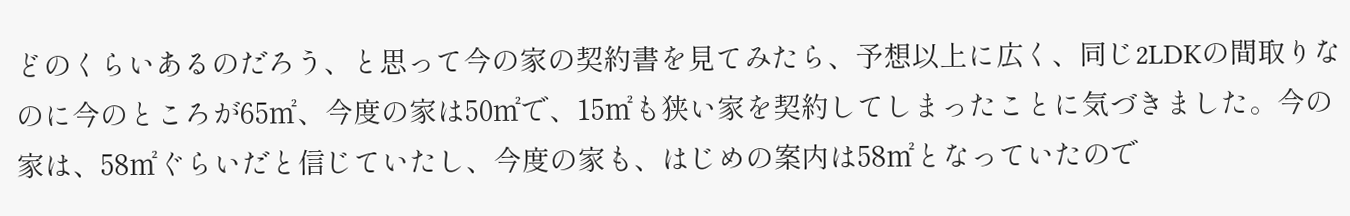どのくらいあるのだろう、と思って今の家の契約書を見てみたら、予想以上に広く、同じ2LDKの間取りなのに今のところが65㎡、今度の家は50㎡で、15㎡も狭い家を契約してしまったことに気づきました。今の家は、58㎡ぐらいだと信じていたし、今度の家も、はじめの案内は58㎡となっていたので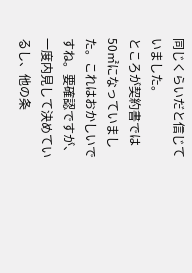同じくらいだと信じていました。
ところが契約書では50㎡になっていました。これはおかしいですね。要確認ですが、一度内見して決めているし、他の条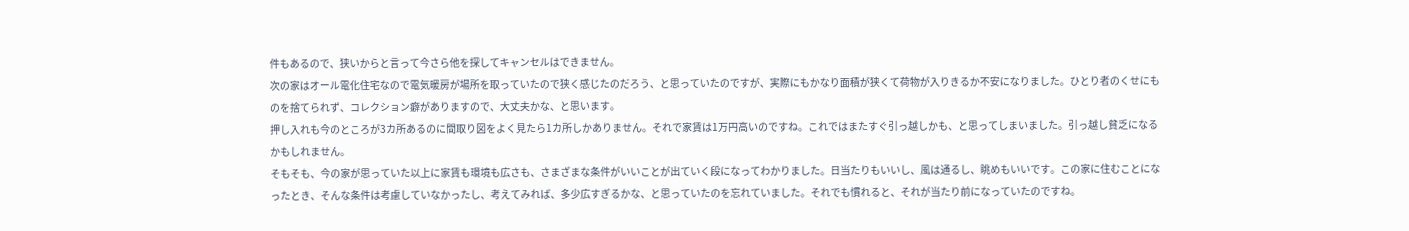件もあるので、狭いからと言って今さら他を探してキャンセルはできません。
次の家はオール電化住宅なので電気暖房が場所を取っていたので狭く感じたのだろう、と思っていたのですが、実際にもかなり面積が狭くて荷物が入りきるか不安になりました。ひとり者のくせにものを捨てられず、コレクション癖がありますので、大丈夫かな、と思います。
押し入れも今のところが3カ所あるのに間取り図をよく見たら1カ所しかありません。それで家賃は1万円高いのですね。これではまたすぐ引っ越しかも、と思ってしまいました。引っ越し貧乏になるかもしれません。
そもそも、今の家が思っていた以上に家賃も環境も広さも、さまざまな条件がいいことが出ていく段になってわかりました。日当たりもいいし、風は通るし、眺めもいいです。この家に住むことになったとき、そんな条件は考慮していなかったし、考えてみれば、多少広すぎるかな、と思っていたのを忘れていました。それでも慣れると、それが当たり前になっていたのですね。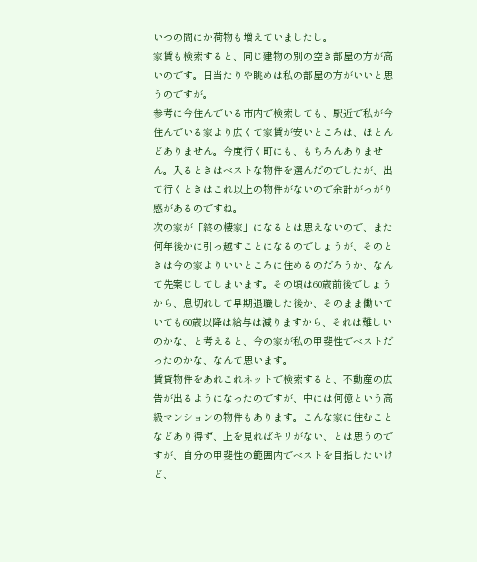いつの間にか荷物も増えていましたし。
家賃も検索すると、同じ建物の別の空き部屋の方が高いのです。日当たりや眺めは私の部屋の方がいいと思うのですが。
参考に今住んでいる市内で検索しても、駅近で私が今住んでいる家より広くて家賃が安いところは、ほとんどありません。今度行く町にも、もちろんありません。入るときはベストな物件を選んだのでしたが、出て行くときはこれ以上の物件がないので余計がっがり感があるのですね。
次の家が「終の棲家」になるとは思えないので、また何年後かに引っ越すことになるのでしょうが、そのときは今の家よりいいところに住めるのだろうか、なんて先案じしてしまいます。その頃は60歳前後でしょうから、息切れして早期退職した後か、そのまま働いていても60歳以降は給与は減りますから、それは難しいのかな、と考えると、今の家が私の甲斐性でベストだったのかな、なんて思います。
賃貸物件をあれこれネットで検索すると、不動産の広告が出るようになったのですが、中には何億という高級マンションの物件もあります。こんな家に住むことなどあり得ず、上を見ればキリがない、とは思うのですが、自分の甲斐性の範囲内でベストを目指したいけど、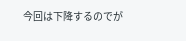今回は下降するのでが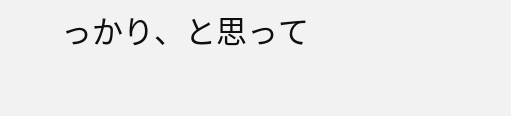っかり、と思って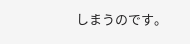しまうのです。